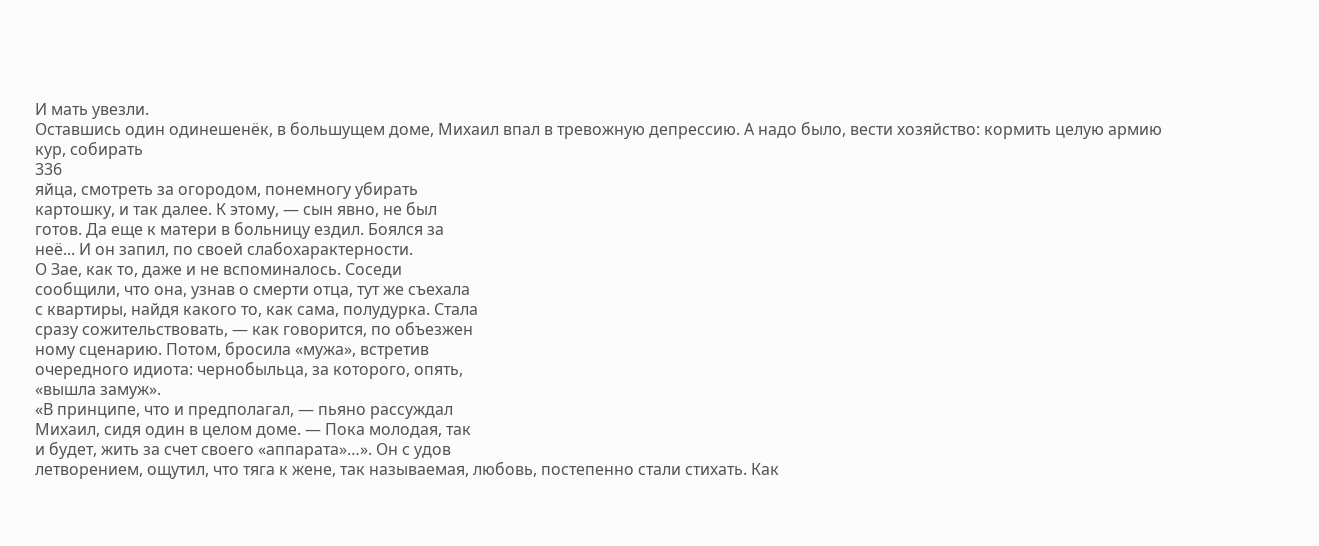И мать увезли.
Оставшись один одинешенёк, в большущем доме, Михаил впал в тревожную депрессию. А надо было, вести хозяйство: кормить целую армию кур, собирать
336
яйца, смотреть за огородом, понемногу убирать
картошку, и так далее. К этому, — сын явно, не был
готов. Да еще к матери в больницу ездил. Боялся за
неё... И он запил, по своей слабохарактерности.
О Зае, как то, даже и не вспоминалось. Соседи
сообщили, что она, узнав о смерти отца, тут же съехала
с квартиры, найдя какого то, как сама, полудурка. Стала
сразу сожительствовать, — как говорится, по объезжен
ному сценарию. Потом, бросила «мужа», встретив
очередного идиота: чернобыльца, за которого, опять,
«вышла замуж».
«В принципе, что и предполагал, — пьяно рассуждал
Михаил, сидя один в целом доме. — Пока молодая, так
и будет, жить за счет своего «аппарата»…». Он с удов
летворением, ощутил, что тяга к жене, так называемая, любовь, постепенно стали стихать. Как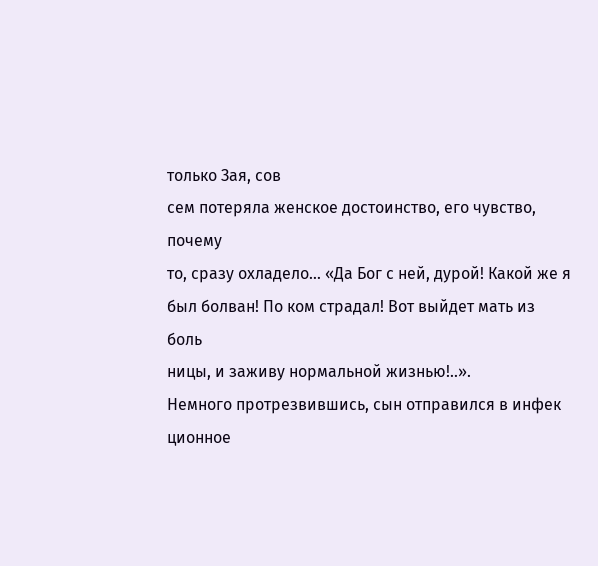только Зая, сов
сем потеряла женское достоинство, его чувство, почему
то, сразу охладело… «Да Бог с ней, дурой! Какой же я
был болван! По ком страдал! Вот выйдет мать из боль
ницы, и заживу нормальной жизнью!..».
Немного протрезвившись, сын отправился в инфек
ционное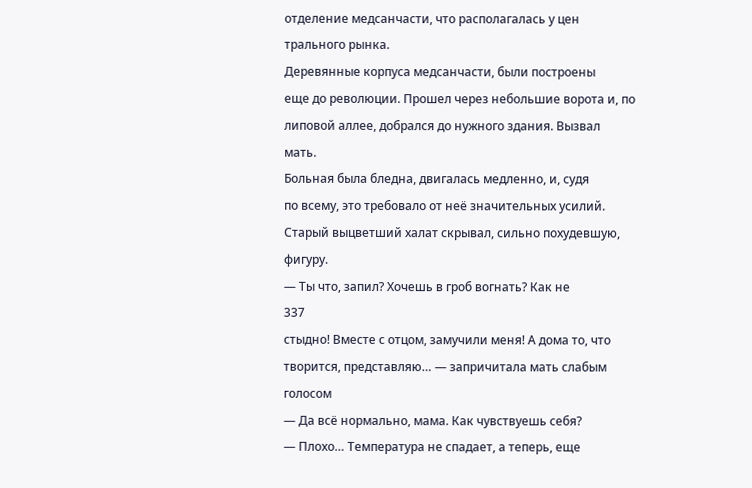отделение медсанчасти, что располагалась у цен
трального рынка.
Деревянные корпуса медсанчасти, были построены
еще до революции. Прошел через небольшие ворота и, по липовой аллее, добрался до нужного здания. Вызвал
мать.
Больная была бледна, двигалась медленно, и, судя
по всему, это требовало от неё значительных усилий.
Старый выцветший халат скрывал, сильно похудевшую, фигуру.
— Ты что, запил? Хочешь в гроб вогнать? Как не
337
стыдно! Вместе с отцом, замучили меня! А дома то, что
творится, представляю… — запричитала мать слабым
голосом
— Да всё нормально, мама. Как чувствуешь себя?
— Плохо… Температура не спадает, а теперь, еще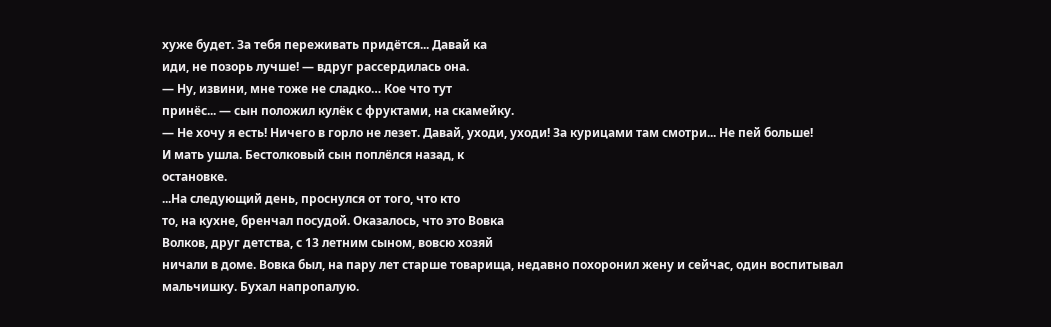хуже будет. За тебя переживать придётся... Давай ка
иди, не позорь лучше! — вдруг рассердилась она.
— Ну, извини, мне тоже не сладко… Кое что тут
принёс... — сын положил кулёк с фруктами, на скамейку.
— Не хочу я есть! Ничего в горло не лезет. Давай, уходи, уходи! За курицами там смотри... Не пей больше!
И мать ушла. Бестолковый сын поплёлся назад, к
остановке.
...На следующий день, проснулся от того, что кто
то, на кухне, бренчал посудой. Оказалось, что это Вовка
Волков, друг детства, с 13 летним сыном, вовсю хозяй
ничали в доме. Вовка был, на пару лет старше товарища, недавно похоронил жену и сейчас, один воспитывал
мальчишку. Бухал напропалую.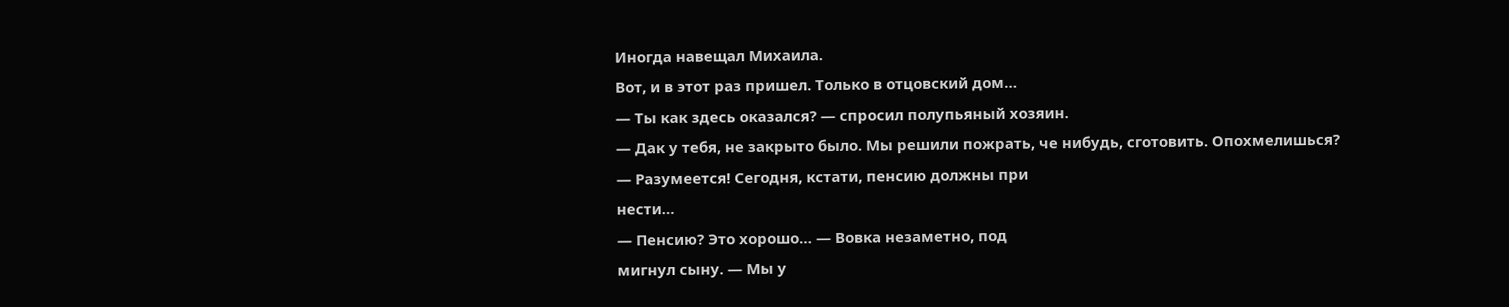Иногда навещал Михаила.
Вот, и в этот раз пришел. Только в отцовский дом…
— Ты как здесь оказался? — спросил полупьяный хозяин.
— Дак у тебя, не закрыто было. Мы решили пожрать, че нибудь, сготовить. Опохмелишься?
— Разумеется! Сегодня, кстати, пенсию должны при
нести…
— Пенсию? Это хорошо… — Вовка незаметно, под
мигнул сыну. — Мы у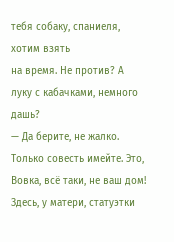тебя собаку, спаниеля, хотим взять
на время. Не против? А луку с кабачками, немного дашь?
— Да берите, не жалко. Только совесть имейте. Это, Вовка, всё таки, не ваш дом! Здесь, у матери, статуэтки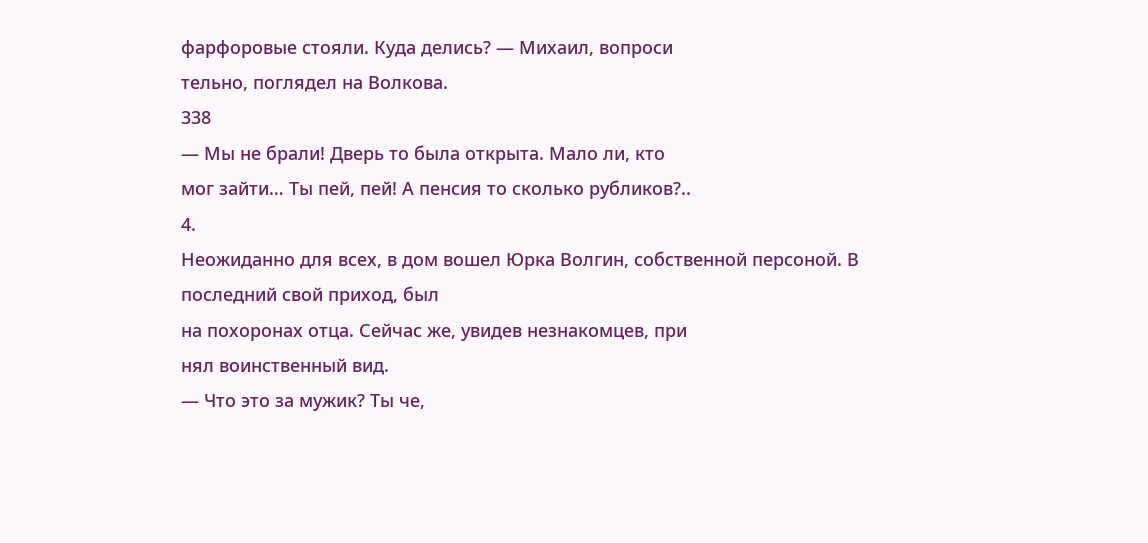фарфоровые стояли. Куда делись? — Михаил, вопроси
тельно, поглядел на Волкова.
338
— Мы не брали! Дверь то была открыта. Мало ли, кто
мог зайти… Ты пей, пей! А пенсия то сколько рубликов?..
4.
Неожиданно для всех, в дом вошел Юрка Волгин, собственной персоной. В последний свой приход, был
на похоронах отца. Сейчас же, увидев незнакомцев, при
нял воинственный вид.
— Что это за мужик? Ты че,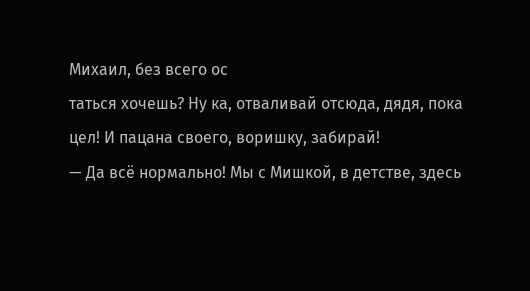Михаил, без всего ос
таться хочешь? Ну ка, отваливай отсюда, дядя, пока
цел! И пацана своего, воришку, забирай!
— Да всё нормально! Мы с Мишкой, в детстве, здесь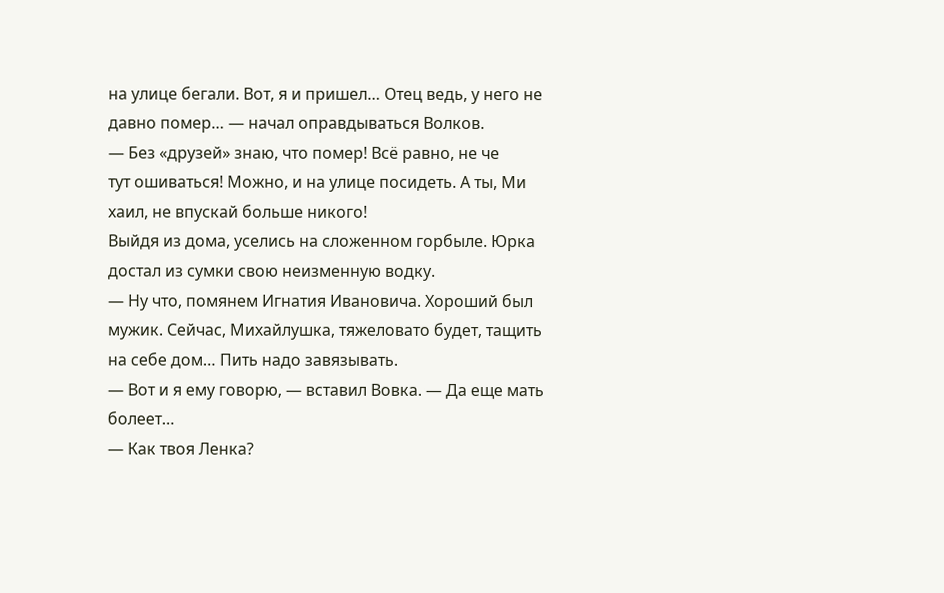на улице бегали. Вот, я и пришел… Отец ведь, у него не
давно помер… — начал оправдываться Волков.
— Без «друзей» знаю, что помер! Всё равно, не че
тут ошиваться! Можно, и на улице посидеть. А ты, Ми
хаил, не впускай больше никого!
Выйдя из дома, уселись на сложенном горбыле. Юрка
достал из сумки свою неизменную водку.
— Ну что, помянем Игнатия Ивановича. Хороший был
мужик. Сейчас, Михайлушка, тяжеловато будет, тащить
на себе дом… Пить надо завязывать.
— Вот и я ему говорю, — вставил Вовка. — Да еще мать
болеет…
— Как твоя Ленка?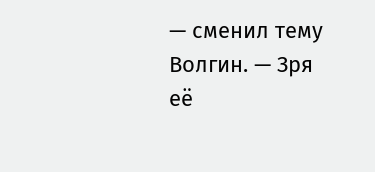— сменил тему Волгин. — Зря
её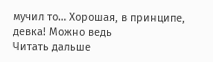мучил то… Хорошая, в принципе, девка! Можно ведь
Читать дальше